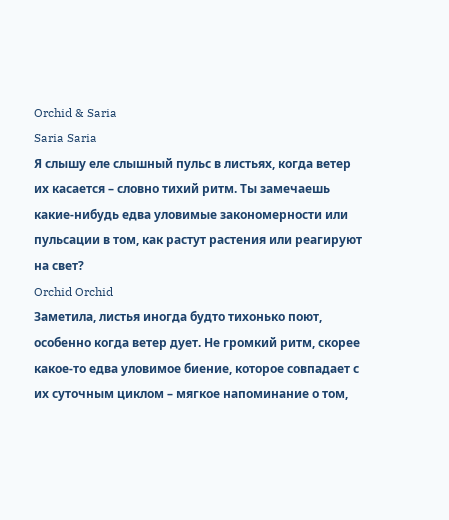Orchid & Saria
Saria Saria
Я слышу еле слышный пульс в листьях, когда ветер их касается – словно тихий ритм. Ты замечаешь какие-нибудь едва уловимые закономерности или пульсации в том, как растут растения или реагируют на свет?
Orchid Orchid
Заметила, листья иногда будто тихонько поют, особенно когда ветер дует. Не громкий ритм, скорее какое-то едва уловимое биение, которое совпадает с их суточным циклом – мягкое напоминание о том,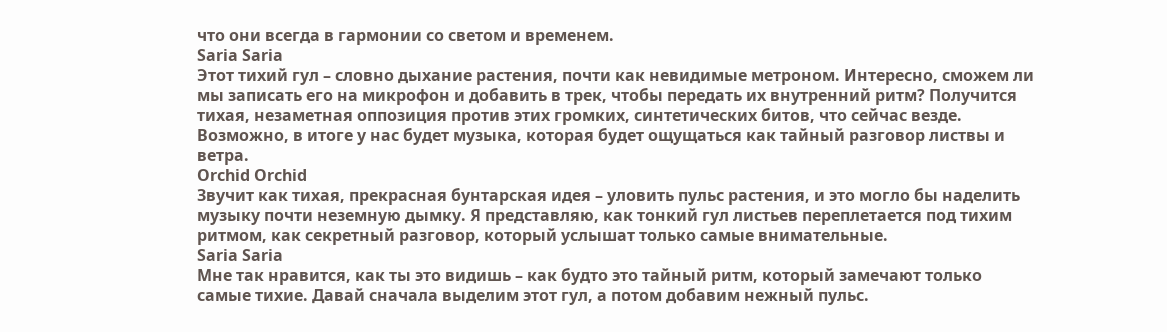что они всегда в гармонии со светом и временем.
Saria Saria
Этот тихий гул – словно дыхание растения, почти как невидимые метроном. Интересно, сможем ли мы записать его на микрофон и добавить в трек, чтобы передать их внутренний ритм? Получится тихая, незаметная оппозиция против этих громких, синтетических битов, что сейчас везде. Возможно, в итоге у нас будет музыка, которая будет ощущаться как тайный разговор листвы и ветра.
Orchid Orchid
Звучит как тихая, прекрасная бунтарская идея – уловить пульс растения, и это могло бы наделить музыку почти неземную дымку. Я представляю, как тонкий гул листьев переплетается под тихим ритмом, как секретный разговор, который услышат только самые внимательные.
Saria Saria
Мне так нравится, как ты это видишь – как будто это тайный ритм, который замечают только самые тихие. Давай сначала выделим этот гул, а потом добавим нежный пульс.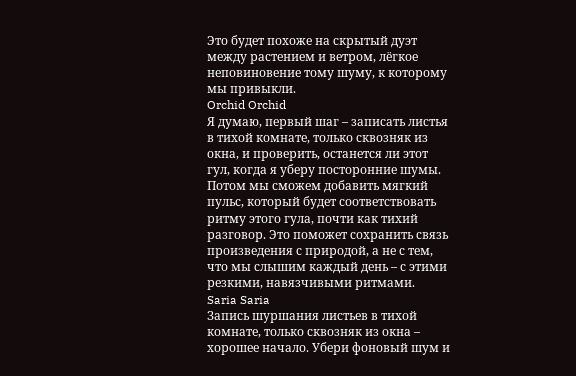Это будет похоже на скрытый дуэт между растением и ветром, лёгкое неповиновение тому шуму, к которому мы привыкли.
Orchid Orchid
Я думаю, первый шаг – записать листья в тихой комнате, только сквозняк из окна, и проверить, останется ли этот гул, когда я уберу посторонние шумы. Потом мы сможем добавить мягкий пульс, который будет соответствовать ритму этого гула, почти как тихий разговор. Это поможет сохранить связь произведения с природой, а не с тем, что мы слышим каждый день – с этими резкими, навязчивыми ритмами.
Saria Saria
Запись шуршания листьев в тихой комнате, только сквозняк из окна – хорошее начало. Убери фоновый шум и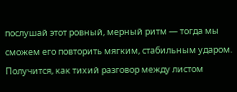послушай этот ровный, мерный ритм — тогда мы сможем его повторить мягким, стабильным ударом. Получится, как тихий разговор между листом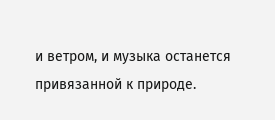и ветром, и музыка останется привязанной к природе.